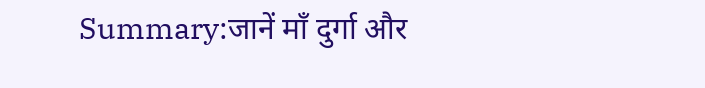Summary:जानें माँ दुर्गा और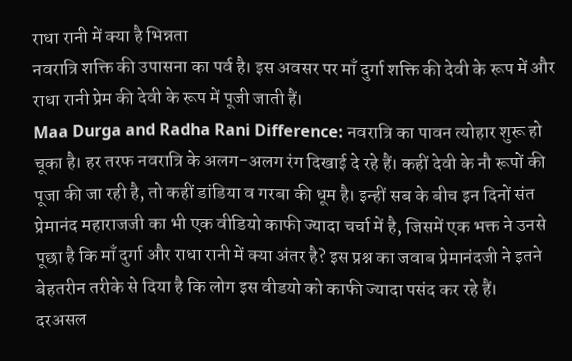राधा रानी में क्या है भिन्नता
नवरात्रि शक्ति की उपासना का पर्व है। इस अवसर पर माँ दुर्गा शक्ति की देवी के रूप में और राधा रानी प्रेम की देवी के रूप में पूजी जाती हैं।
Maa Durga and Radha Rani Difference: नवरात्रि का पावन त्योहार शुरू हो चूका है। हर तरफ नवरात्रि के अलग-अलग रंग दिखाई दे रहे हैं। कहीं देवी के नौ रूपों की पूजा की जा रही है, तो कहीं डांडिया व गरबा की धूम है। इन्हीं सब के बीच इन दिनों संत प्रेमानंद महाराजजी का भी एक वीडियो काफी ज्यादा चर्चा में है, जिसमें एक भक्त ने उनसे पूछा है कि माँ दुर्गा और राधा रानी में क्या अंतर है? इस प्रश्न का जवाब प्रेमानंदजी ने इतने बेहतरीन तरीके से दिया है कि लोग इस वीडयो को काफी ज्यादा पसंद कर रहे हैं।
दरअसल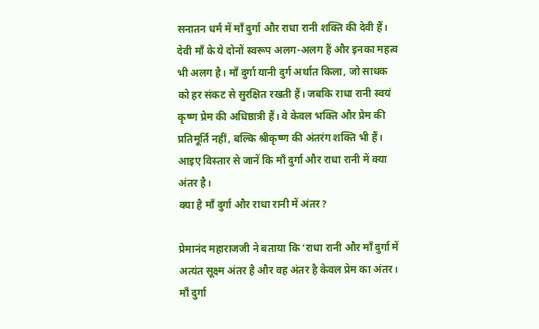सनातन धर्म में माँ दुर्गा और राधा रानी शक्ति की देवी हैं। देवी माँ के ये दोनों स्वरूप अलग-अलग हैं और इनका महत्व भी अलग है। माँ दुर्गा यानी दुर्ग अर्थात किला, जो साधक को हर संकट से सुरक्षित रखती हैं। जबकि राधा रानी स्वयं कृष्ण प्रेम की अधिष्ठात्री हैं। वे केवल भक्ति और प्रेम की प्रतिमूर्ति नहीं, बल्कि श्रीकृष्ण की अंतरंग शक्ति भी हैं। आइए विस्तार से जानें कि माँ दुर्गा और राधा रानी में क्या अंतर है।
क्या है माँ दुर्गा और राधा रानी में अंतर?

प्रेमानंद महाराजजी ने बताया कि ‘राधा रानी और माँ दुर्गा में अत्यंत सूक्ष्म अंतर है और वह अंतर है केवल प्रेम का अंतर। माँ दुर्गा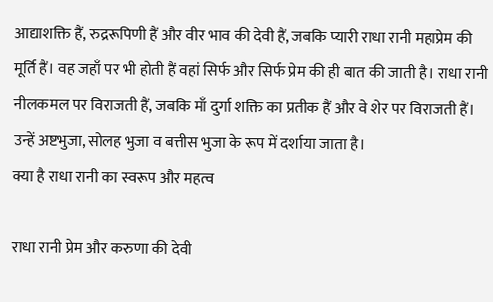आद्याशक्ति हैं, रुद्ररूपिणी हैं और वीर भाव की देवी हैं, जबकि प्यारी राधा रानी महाप्रेम की मूर्ति हैं। वह जहाँ पर भी होती हैं वहां सिर्फ और सिर्फ प्रेम की ही बात की जाती है। राधा रानी नीलकमल पर विराजती हैं, जबकि माँ दुर्गा शक्ति का प्रतीक हैं और वे शेर पर विराजती हैं। उन्हें अष्टभुजा, सोलह भुजा व बत्तीस भुजा के रूप में दर्शाया जाता है।
क्या है राधा रानी का स्वरूप और महत्व

राधा रानी प्रेम और करुणा की देवी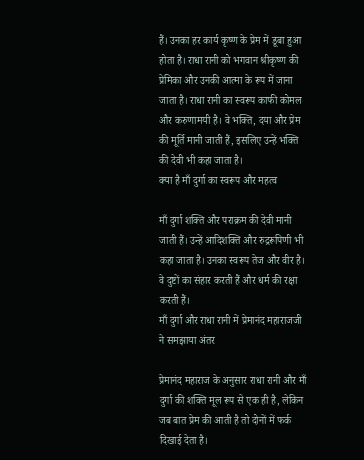हैं। उनका हर कार्य कृष्ण के प्रेम में डूबा हुआ होता है। राधा रानी को भगवान श्रीकृष्ण की प्रेमिका और उनकी आत्मा के रूप में जाना जाता है। राधा रानी का स्वरूप काफी कोमल और करुणामयी है। वे भक्ति, दया और प्रेम की मूर्ति मानी जाती हैं, इसलिए उन्हें भक्ति की देवी भी कहा जाता है।
क्या है माँ दुर्गा का स्वरूप और महत्व

माँ दुर्गा शक्ति और पराक्रम की देवी मानी जाती हैं। उन्हें आदिशक्ति और रुद्ररूपिणी भी कहा जाता है। उनका स्वरूप तेज और वीर है। वे दुष्टों का संहार करती हैं और धर्म की रक्षा करती हैं।
माँ दुर्गा और राधा रानी में प्रेमानंद महाराजजी ने समझाया अंतर

प्रेमानंद महाराज के अनुसार राधा रानी और माँ दुर्गा की शक्ति मूल रूप से एक ही है, लेकिन जब बात प्रेम की आती है तो दोनों में फर्क दिखाई देता है।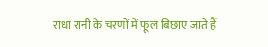राधा रानी के चरणों में फूल बिछाए जाते हैं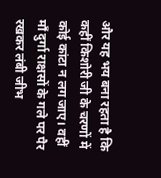और यह भय बना रहता है कि कहीं किशोरी जी के चरणों में कोई कांटा न लग जाए। वहीं माँ दुर्गा राक्षसों के गले पर पैर रखकर लंबी जीभ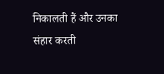निकालती हैं और उनका संहार करती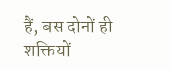हैं, बस दोनों ही शक्तियों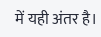में यही अंतर है।